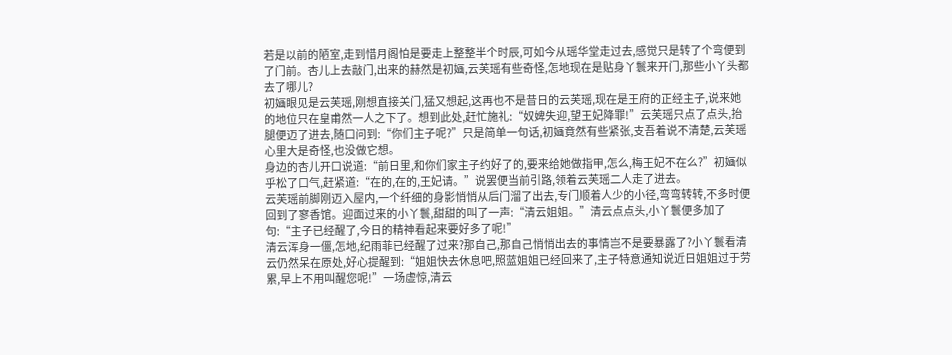若是以前的陋室,走到惜月阁怕是要走上整整半个时辰,可如今从瑶华堂走过去,感觉只是转了个弯便到了门前。杏儿上去敲门,出来的赫然是初婳,云芙瑶有些奇怪,怎地现在是贴身丫鬟来开门,那些小丫头都去了哪儿?
初婳眼见是云芙瑶,刚想直接关门,猛又想起,这再也不是昔日的云芙瑶,现在是王府的正经主子,说来她的地位只在皇甫然一人之下了。想到此处,赶忙施礼:“奴婢失迎,望王妃降罪!”云芙瑶只点了点头,抬腿便迈了进去,随口问到:“你们主子呢?”只是简单一句话,初婳竟然有些紧张,支吾着说不清楚,云芙瑶心里大是奇怪,也没做它想。
身边的杏儿开口说道:“前日里,和你们家主子约好了的,要来给她做指甲,怎么,梅王妃不在么?”初婳似乎松了口气,赶紧道:“在的,在的,王妃请。”说罢便当前引路,领着云芙瑶二人走了进去。
云芙瑶前脚刚迈入屋内,一个纤细的身影悄悄从后门溜了出去,专门顺着人少的小径,弯弯转转,不多时便回到了寥香馆。迎面过来的小丫鬟,甜甜的叫了一声:“清云姐姐。”清云点点头,小丫鬟便多加了句:“主子已经醒了,今日的精神看起来要好多了呢!”
清云浑身一僵,怎地,纪雨菲已经醒了过来?那自己,那自己悄悄出去的事情岂不是要暴露了?小丫鬟看清云仍然呆在原处,好心提醒到:“姐姐快去休息吧,照蓝姐姐已经回来了,主子特意通知说近日姐姐过于劳累,早上不用叫醒您呢!”一场虚惊,清云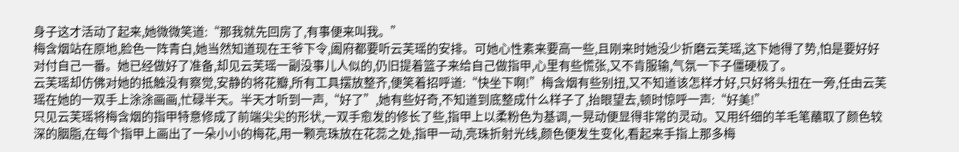身子这才活动了起来,她微微笑道:“那我就先回房了,有事便来叫我。”
梅含烟站在原地,脸色一阵青白,她当然知道现在王爷下令,阖府都要听云芙瑶的安排。可她心性素来要高一些,且刚来时她没少折磨云芙瑶,这下她得了势,怕是要好好对付自己一番。她已经做好了准备,却见云芙瑶一副没事儿人似的,仍旧提着篮子来给自己做指甲,心里有些慌张,又不肯服输,气氛一下子僵硬极了。
云芙瑶却仿佛对她的抵触没有察觉,安静的将花瓣,所有工具摆放整齐,便笑着招呼道:“快坐下啊!”梅含烟有些别扭,又不知道该怎样才好,只好将头扭在一旁,任由云芙瑶在她的一双手上涂涂画画,忙碌半天。半天才听到一声,“好了”,她有些好奇,不知道到底整成什么样子了,抬眼望去,顿时惊呼一声:“好美!”
只见云芙瑶将梅含烟的指甲特意修成了前端尖尖的形状,一双手愈发的修长了些,指甲上以柔粉色为基调,一晃动便显得非常的灵动。又用纤细的羊毛笔蘸取了颜色较深的胭脂,在每个指甲上画出了一朵小小的梅花,用一颗亮珠放在花蕊之处,指甲一动,亮珠折射光线,颜色便发生变化,看起来手指上那多梅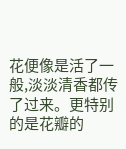花便像是活了一般,淡淡清香都传了过来。更特别的是花瓣的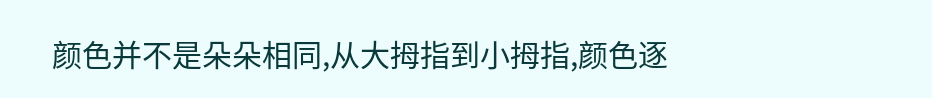颜色并不是朵朵相同,从大拇指到小拇指,颜色逐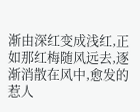渐由深红变成浅红,正如那红梅随风远去,逐渐消散在风中,愈发的惹人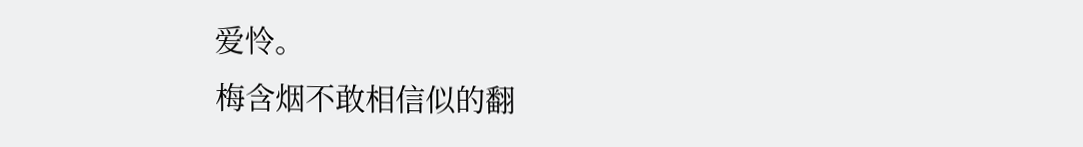爱怜。
梅含烟不敢相信似的翻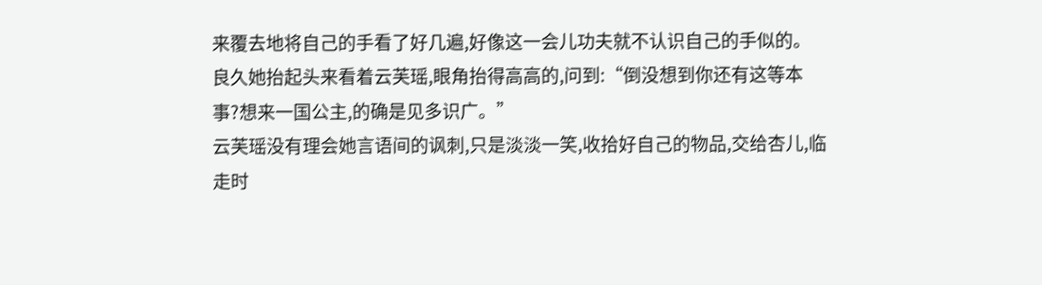来覆去地将自己的手看了好几遍,好像这一会儿功夫就不认识自己的手似的。良久她抬起头来看着云芙瑶,眼角抬得高高的,问到:“倒没想到你还有这等本事?想来一国公主,的确是见多识广。”
云芙瑶没有理会她言语间的讽刺,只是淡淡一笑,收拾好自己的物品,交给杏儿,临走时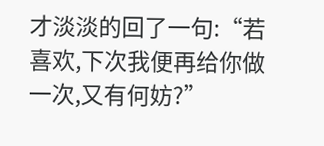才淡淡的回了一句:“若喜欢,下次我便再给你做一次,又有何妨?”